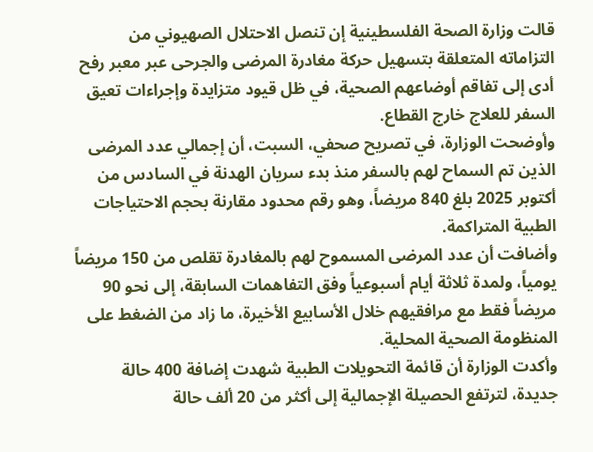قالت وزارة الصحة الفلسطينية إن تنصل الاحتلال الصهيوني من التزاماته المتعلقة بتسهيل حركة مغادرة المرضى والجرحى عبر معبر رفح أدى إلى تفاقم أوضاعهم الصحية، في ظل قيود متزايدة وإجراءات تعيق السفر للعلاج خارج القطاع.
وأوضحت الوزارة، في تصريح صحفي، السبت، أن إجمالي عدد المرضى الذين تم السماح لهم بالسفر منذ بدء سريان الهدنة في السادس من أكتوبر 2025 بلغ 840 مريضاً، وهو رقم محدود مقارنة بحجم الاحتياجات الطبية المتراكمة.
وأضافت أن عدد المرضى المسموح لهم بالمغادرة تقلص من 150 مريضاً يومياً، ولمدة ثلاثة أيام أسبوعياً وفق التفاهمات السابقة، إلى نحو 90 مريضاً فقط مع مرافقيهم خلال الأسابيع الأخيرة، ما زاد من الضغط على المنظومة الصحية المحلية.
وأكدت الوزارة أن قائمة التحويلات الطبية شهدت إضافة 400 حالة جديدة، لترتفع الحصيلة الإجمالية إلى أكثر من 20 ألف حالة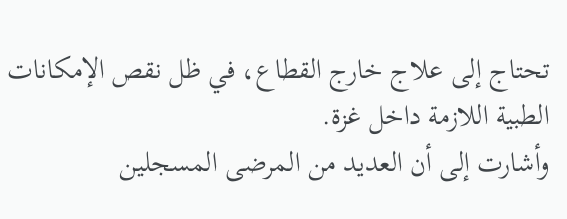تحتاج إلى علاج خارج القطاع، في ظل نقص الإمكانات الطبية اللازمة داخل غزة.
وأشارت إلى أن العديد من المرضى المسجلين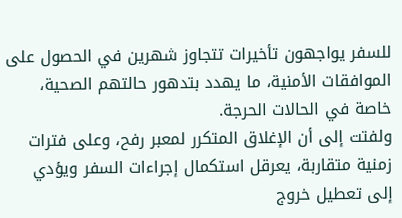للسفر يواجهون تأخيرات تتجاوز شهرين في الحصول على الموافقات الأمنية، ما يهدد بتدهور حالتهم الصحية، خاصة في الحالات الحرجة.
ولفتت إلى أن الإغلاق المتكرر لمعبر رفح، وعلى فترات زمنية متقاربة، يعرقل استكمال إجراءات السفر ويؤدي إلى تعطيل خروج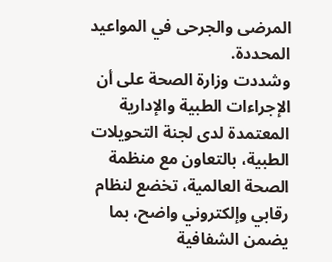المرضى والجرحى في المواعيد المحددة.
وشددت وزارة الصحة على أن الإجراءات الطبية والإدارية المعتمدة لدى لجنة التحويلات الطبية، بالتعاون مع منظمة الصحة العالمية، تخضع لنظام رقابي وإلكتروني واضح، بما يضمن الشفافية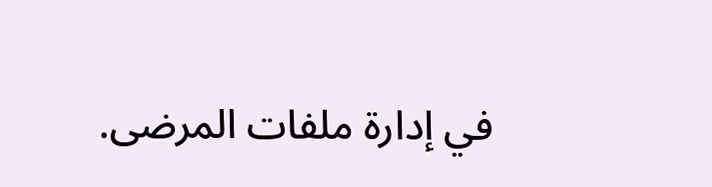في إدارة ملفات المرضى.